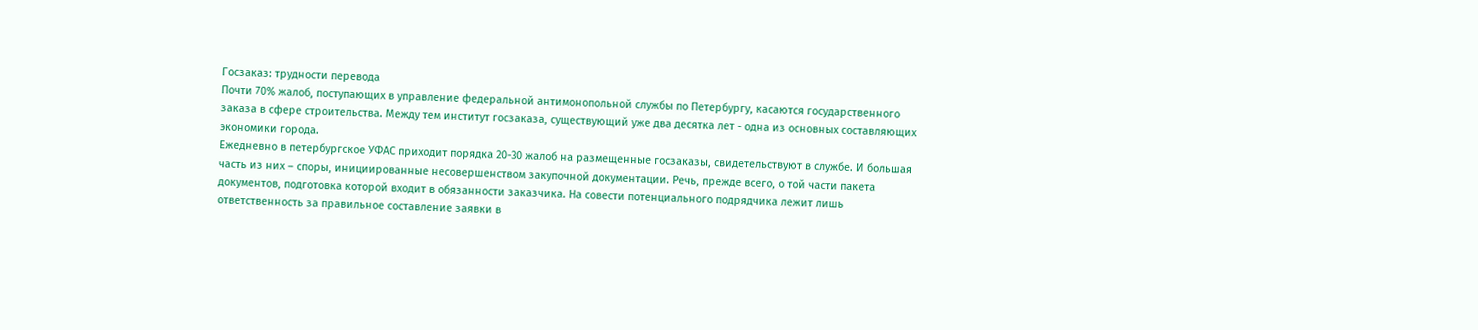Госзаказ: трудности перевода
Почти 70% жалоб, поступающих в управление федеральной антимонопольной службы по Петербургу, касаются государственного заказа в сфере строительства. Между тем институт госзаказа, существующий уже два десятка лет - одна из основных составляющих экономики города.
Ежедневно в петербургское УФАС приходит порядка 20-30 жалоб на размещенные госзаказы, свидетельствуют в службе. И большая часть из них – споры, инициированные несовершенством закупочной документации. Речь, прежде всего, о той части пакета документов, подготовка которой входит в обязанности заказчика. На совести потенциального подрядчика лежит лишь ответственность за правильное составление заявки в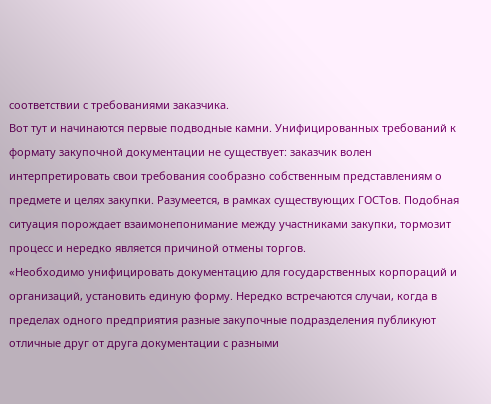соответствии с требованиями заказчика.
Вот тут и начинаются первые подводные камни. Унифицированных требований к формату закупочной документации не существует: заказчик волен интерпретировать свои требования сообразно собственным представлениям о предмете и целях закупки. Разумеется, в рамках существующих ГОСТов. Подобная ситуация порождает взаимонепонимание между участниками закупки, тормозит процесс и нередко является причиной отмены торгов.
«Необходимо унифицировать документацию для государственных корпораций и организаций, установить единую форму. Нередко встречаются случаи, когда в пределах одного предприятия разные закупочные подразделения публикуют отличные друг от друга документации с разными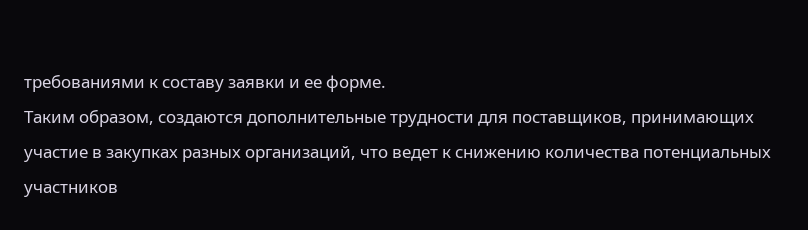требованиями к составу заявки и ее форме.
Таким образом, создаются дополнительные трудности для поставщиков, принимающих участие в закупках разных организаций, что ведет к снижению количества потенциальных участников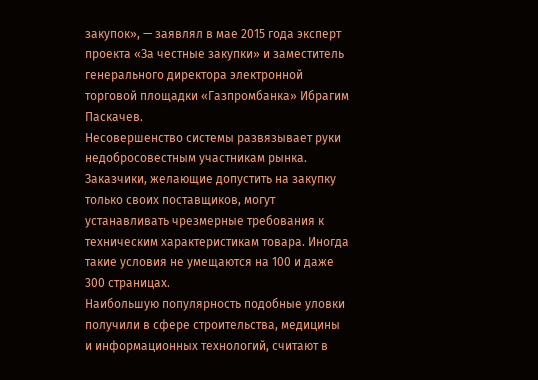закупок», — заявлял в мае 2015 года эксперт проекта «За честные закупки» и заместитель генерального директора электронной торговой площадки «Газпромбанка» Ибрагим Паскачев.
Несовершенство системы развязывает руки недобросовестным участникам рынка. Заказчики, желающие допустить на закупку только своих поставщиков, могут устанавливать чрезмерные требования к техническим характеристикам товара. Иногда такие условия не умещаются на 100 и даже 300 страницах.
Наибольшую популярность подобные уловки получили в сфере строительства, медицины и информационных технологий, считают в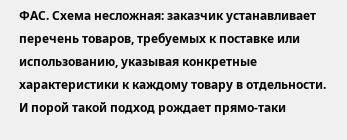ФАС. Схема несложная: заказчик устанавливает перечень товаров, требуемых к поставке или использованию, указывая конкретные характеристики к каждому товару в отдельности. И порой такой подход рождает прямо-таки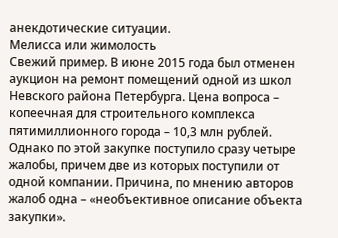анекдотические ситуации.
Мелисса или жимолость
Свежий пример. В июне 2015 года был отменен аукцион на ремонт помещений одной из школ Невского района Петербурга. Цена вопроса – копеечная для строительного комплекса пятимиллионного города – 10,3 млн рублей. Однако по этой закупке поступило сразу четыре жалобы, причем две из которых поступили от одной компании. Причина, по мнению авторов жалоб одна – «необъективное описание объекта закупки».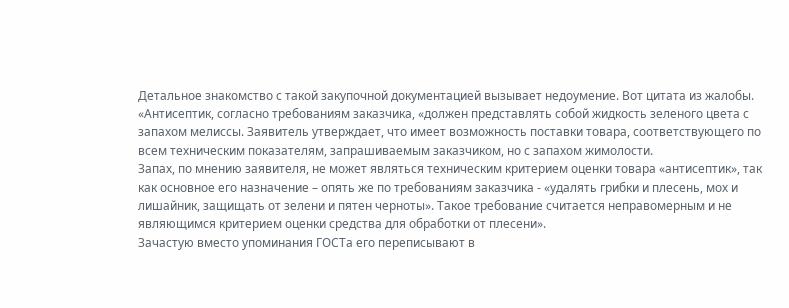Детальное знакомство с такой закупочной документацией вызывает недоумение. Вот цитата из жалобы. «Антисептик, согласно требованиям заказчика, «должен представлять собой жидкость зеленого цвета с запахом мелиссы. Заявитель утверждает, что имеет возможность поставки товара, соответствующего по всем техническим показателям, запрашиваемым заказчиком, но с запахом жимолости.
Запах, по мнению заявителя, не может являться техническим критерием оценки товара «антисептик», так как основное его назначение – опять же по требованиям заказчика - «удалять грибки и плесень, мох и лишайник, защищать от зелени и пятен черноты». Такое требование считается неправомерным и не являющимся критерием оценки средства для обработки от плесени».
Зачастую вместо упоминания ГОСТа его переписывают в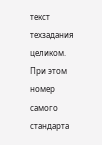текст техзадания целиком. При этом номер самого стандарта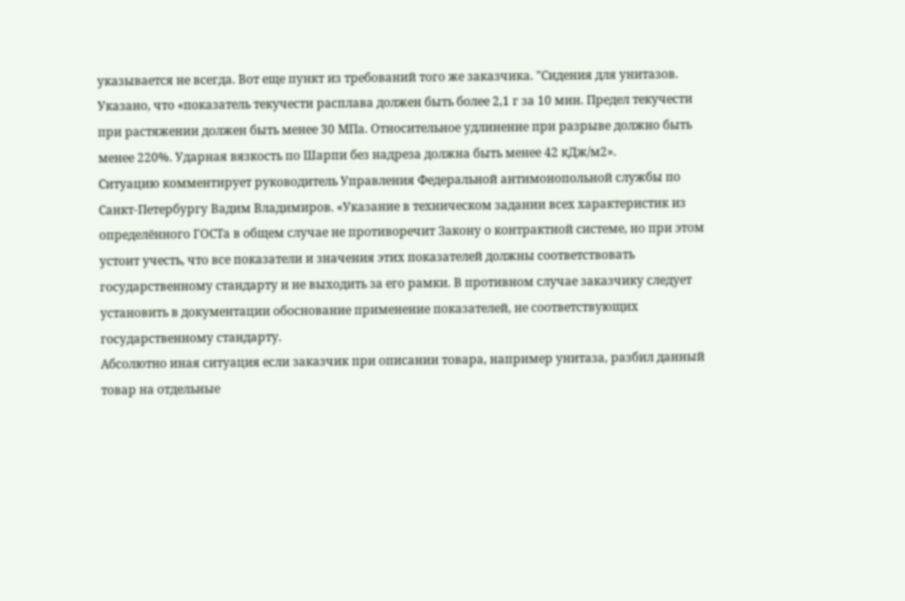указывается не всегда. Вот еще пункт из требований того же заказчика. "Сидения для унитазов. Указано, что «показатель текучести расплава должен быть более 2,1 г за 10 мин. Предел текучести при растяжении должен быть менее 30 МПа. Относительное удлинение при разрыве должно быть менее 220%. Ударная вязкость по Шарпи без надреза должна быть менее 42 кДж/м2».
Ситуацию комментирует руководитель Управления Федеральной антимонопольной службы по Санкт-Петербургу Вадим Владимиров. «Указание в техническом задании всех характеристик из определённого ГОСТа в общем случае не противоречит Закону о контрактной системе, но при этом устоит учесть, что все показатели и значения этих показателей должны соответствовать государственному стандарту и не выходить за его рамки. В противном случае заказчику следует установить в документации обоснование применение показателей, не соответствующих государственному стандарту.
Абсолютно иная ситуация если заказчик при описании товара, например унитаза, разбил данный товар на отдельные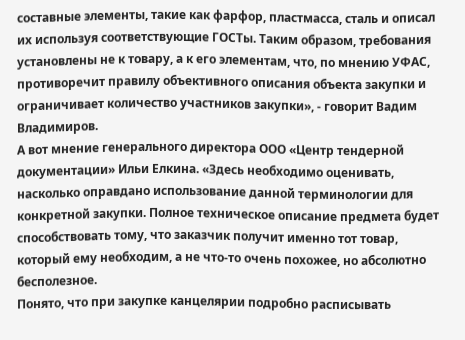составные элементы, такие как фарфор, пластмасса, сталь и описал их используя соответствующие ГОСТы. Таким образом, требования установлены не к товару, а к его элементам, что, по мнению УФАС, противоречит правилу объективного описания объекта закупки и ограничивает количество участников закупки», - говорит Вадим Владимиров.
А вот мнение генерального директора ООО «Центр тендерной документации» Ильи Елкина. «Здесь необходимо оценивать, насколько оправдано использование данной терминологии для конкретной закупки. Полное техническое описание предмета будет способствовать тому, что заказчик получит именно тот товар, который ему необходим, а не что-то очень похожее, но абсолютно бесполезное.
Понято, что при закупке канцелярии подробно расписывать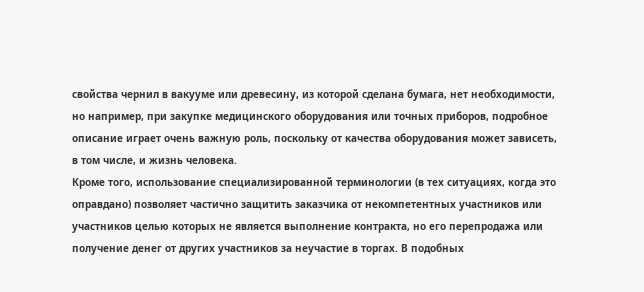свойства чернил в вакууме или древесину, из которой сделана бумага, нет необходимости, но например, при закупке медицинского оборудования или точных приборов, подробное описание играет очень важную роль, поскольку от качества оборудования может зависеть, в том числе, и жизнь человека.
Кроме того, использование специализированной терминологии (в тех ситуациях, когда это оправдано) позволяет частично защитить заказчика от некомпетентных участников или участников целью которых не является выполнение контракта, но его перепродажа или получение денег от других участников за неучастие в торгах. В подобных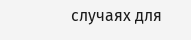случаях для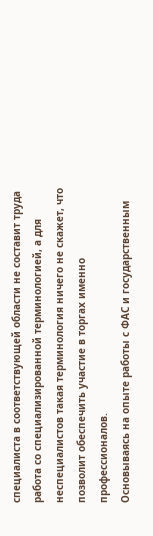специалиста в соответствующей области не составит труда работа со специализированной терминологией, а для неспециалистов такая терминология ничего не скажет, что позволит обеспечить участие в торгах именно профессионалов.
Основываясь на опыте работы с ФАС и государственным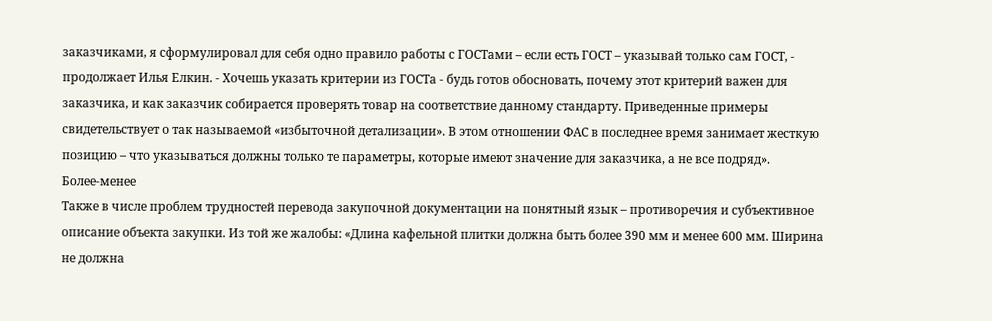заказчиками, я сформулировал для себя одно правило работы с ГОСТами – если есть ГОСТ – указывай только сам ГОСТ, - продолжает Илья Елкин. - Хочешь указать критерии из ГОСТа - будь готов обосновать, почему этот критерий важен для заказчика, и как заказчик собирается проверять товар на соответствие данному стандарту. Приведенные примеры свидетельствует о так называемой «избыточной детализации». В этом отношении ФАС в последнее время занимает жесткую позицию – что указываться должны только те параметры, которые имеют значение для заказчика, а не все подряд».
Более-менее
Также в числе проблем трудностей перевода закупочной документации на понятный язык – противоречия и субъективное описание объекта закупки. Из той же жалобы: «Длина кафельной плитки должна быть более 390 мм и менее 600 мм. Ширина не должна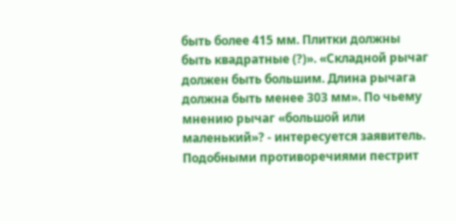быть более 415 мм. Плитки должны быть квадратные (?)». «Складной рычаг должен быть большим. Длина рычага должна быть менее 303 мм». По чьему мнению рычаг «большой или маленький»? - интересуется заявитель.
Подобными противоречиями пестрит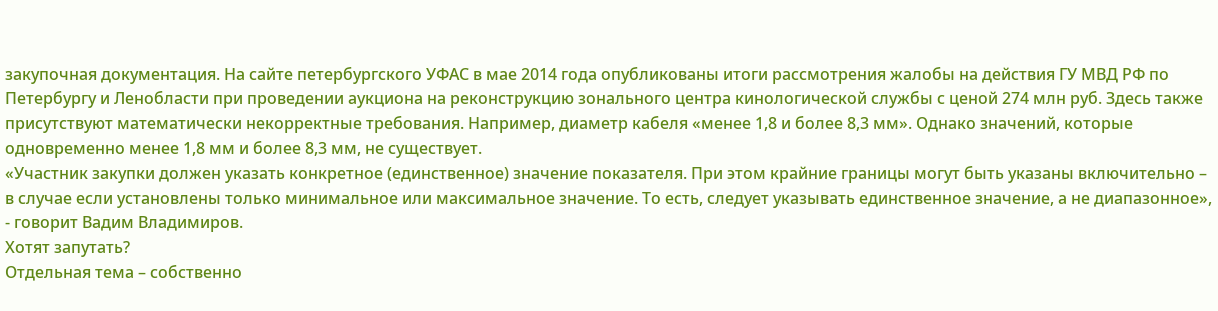закупочная документация. На сайте петербургского УФАС в мае 2014 года опубликованы итоги рассмотрения жалобы на действия ГУ МВД РФ по Петербургу и Ленобласти при проведении аукциона на реконструкцию зонального центра кинологической службы с ценой 274 млн руб. Здесь также присутствуют математически некорректные требования. Например, диаметр кабеля «менее 1,8 и более 8,3 мм». Однако значений, которые одновременно менее 1,8 мм и более 8,3 мм, не существует.
«Участник закупки должен указать конкретное (единственное) значение показателя. При этом крайние границы могут быть указаны включительно – в случае если установлены только минимальное или максимальное значение. То есть, следует указывать единственное значение, а не диапазонное», - говорит Вадим Владимиров.
Хотят запутать?
Отдельная тема – собственно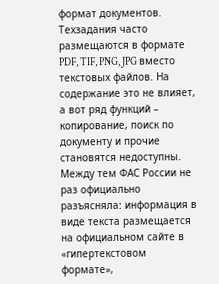формат документов. Техзадания часто размещаются в формате PDF, TIF, PNG, JPG вместо текстовых файлов. На содержание это не влияет, а вот ряд функций – копирование, поиск по документу и прочие становятся недоступны. Между тем ФАС России не раз официально разъясняла: информация в виде текста размещается на официальном сайте в «гипертекстовом формате»,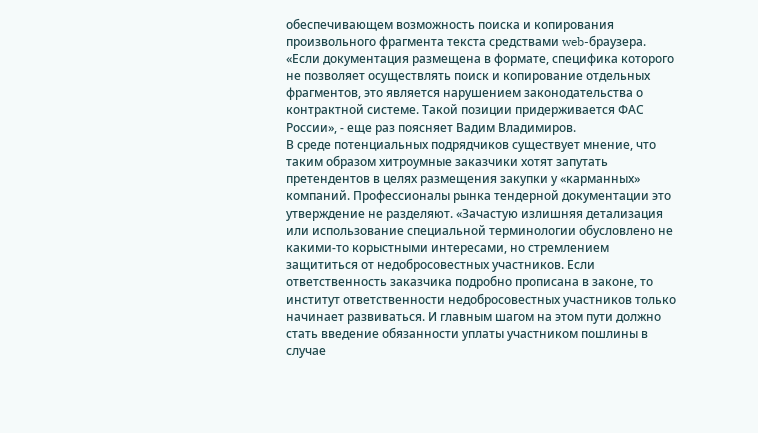обеспечивающем возможность поиска и копирования произвольного фрагмента текста средствами web-браузера.
«Если документация размещена в формате, специфика которого не позволяет осуществлять поиск и копирование отдельных фрагментов, это является нарушением законодательства о контрактной системе. Такой позиции придерживается ФАС России», - еще раз поясняет Вадим Владимиров.
В среде потенциальных подрядчиков существует мнение, что таким образом хитроумные заказчики хотят запутать претендентов в целях размещения закупки у «карманных» компаний. Профессионалы рынка тендерной документации это утверждение не разделяют. «Зачастую излишняя детализация или использование специальной терминологии обусловлено не какими-то корыстными интересами, но стремлением защититься от недобросовестных участников. Если ответственность заказчика подробно прописана в законе, то институт ответственности недобросовестных участников только начинает развиваться. И главным шагом на этом пути должно стать введение обязанности уплаты участником пошлины в случае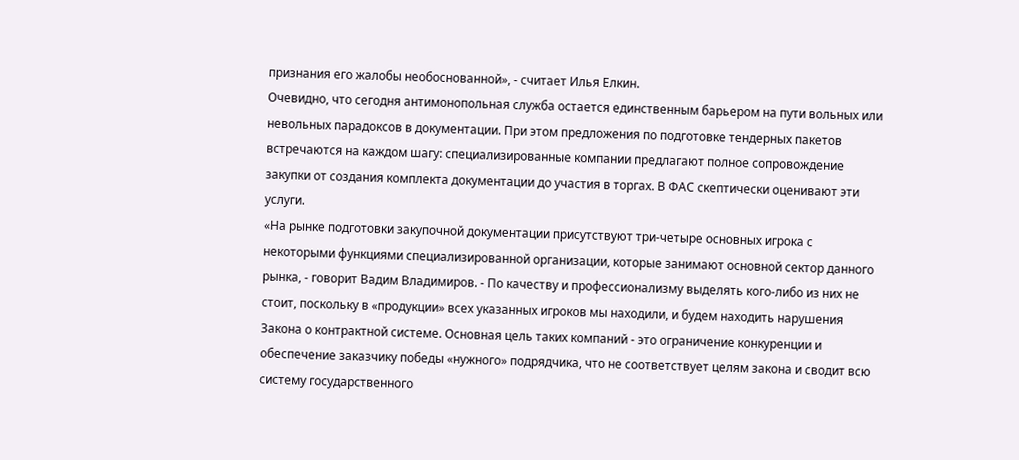признания его жалобы необоснованной», - считает Илья Елкин.
Очевидно, что сегодня антимонопольная служба остается единственным барьером на пути вольных или невольных парадоксов в документации. При этом предложения по подготовке тендерных пакетов встречаются на каждом шагу: специализированные компании предлагают полное сопровождение закупки от создания комплекта документации до участия в торгах. В ФАС скептически оценивают эти услуги.
«На рынке подготовки закупочной документации присутствуют три-четыре основных игрока с некоторыми функциями специализированной организации, которые занимают основной сектор данного рынка, - говорит Вадим Владимиров. - По качеству и профессионализму выделять кого-либо из них не стоит, поскольку в «продукции» всех указанных игроков мы находили, и будем находить нарушения Закона о контрактной системе. Основная цель таких компаний - это ограничение конкуренции и обеспечение заказчику победы «нужного» подрядчика, что не соответствует целям закона и сводит всю систему государственного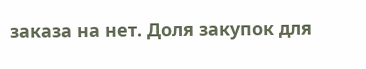заказа на нет. Доля закупок для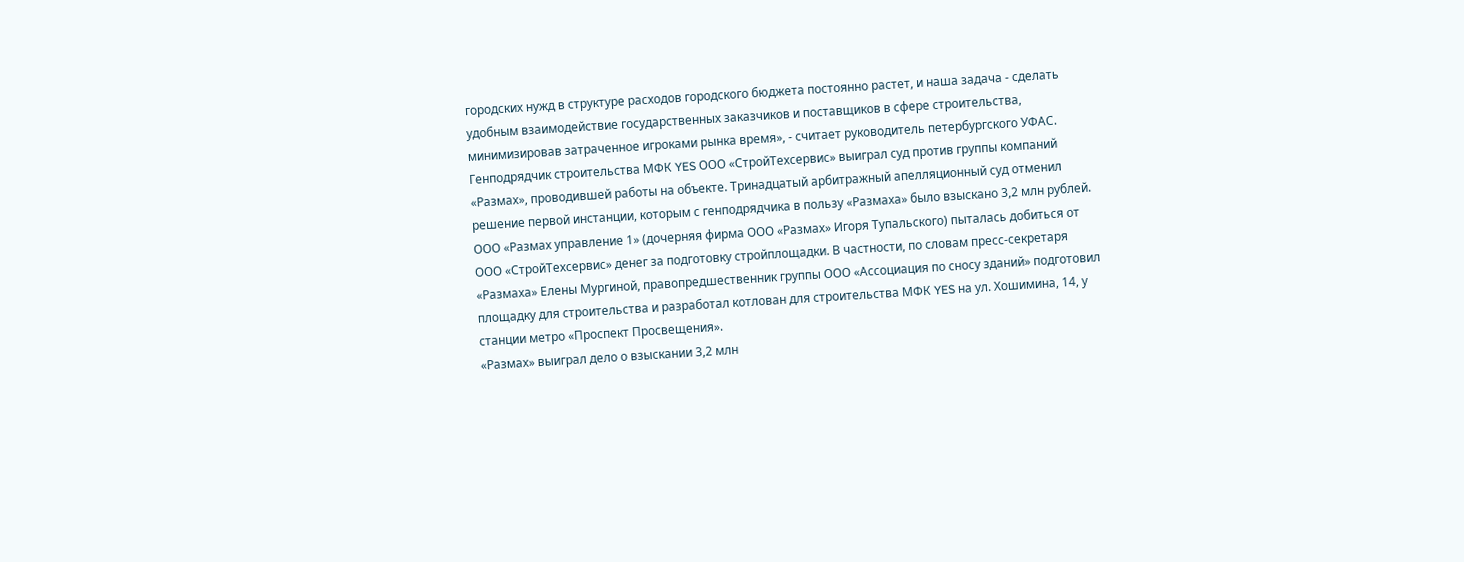городских нужд в структуре расходов городского бюджета постоянно растет, и наша задача - сделать удобным взаимодействие государственных заказчиков и поставщиков в сфере строительства, минимизировав затраченное игроками рынка время», - считает руководитель петербургского УФАС.
Генподрядчик строительства МФК YES ООО «СтройТехсервис» выиграл суд против группы компаний «Размах», проводившей работы на объекте. Тринадцатый арбитражный апелляционный суд отменил решение первой инстанции, которым с генподрядчика в пользу «Размаха» было взыскано 3,2 млн рублей.
ООО «Размах управление 1» (дочерняя фирма ООО «Размах» Игоря Тупальского) пыталась добиться от ООО «СтройТехсервис» денег за подготовку стройплощадки. В частности, по словам пресс-секретаря «Размаха» Елены Мургиной, правопредшественник группы ООО «Ассоциация по сносу зданий» подготовил площадку для строительства и разработал котлован для строительства МФК YES на ул. Хошимина, 14, у станции метро «Проспект Просвещения».
«Размах» выиграл дело о взыскании 3,2 млн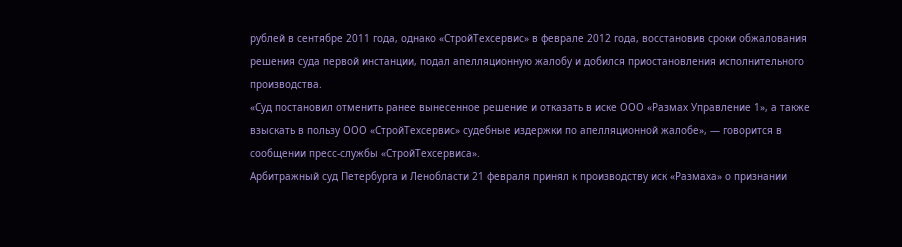рублей в сентябре 2011 года, однако «СтройТехсервис» в феврале 2012 года, восстановив сроки обжалования решения суда первой инстанции, подал апелляционную жалобу и добился приостановления исполнительного производства.
«Суд постановил отменить ранее вынесенное решение и отказать в иске ООО «Размах Управление 1», а также взыскать в пользу ООО «СтройТехсервис» судебные издержки по апелляционной жалобе», — говорится в сообщении пресс-службы «СтройТехсервиса».
Арбитражный суд Петербурга и Ленобласти 21 февраля принял к производству иск «Размаха» о признании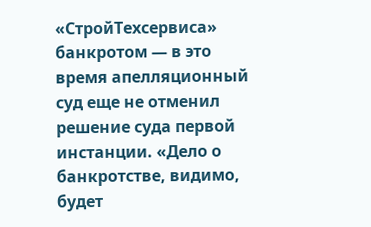«СтройТехсервиса» банкротом — в это время апелляционный суд еще не отменил решение суда первой инстанции. «Дело о банкротстве, видимо, будет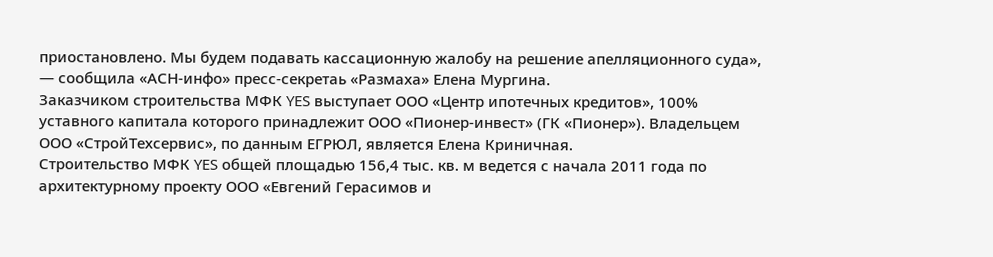приостановлено. Мы будем подавать кассационную жалобу на решение апелляционного суда», — сообщила «АСН-инфо» пресс-секретаь «Размаха» Елена Мургина.
Заказчиком строительства МФК YES выступает ООО «Центр ипотечных кредитов», 100% уставного капитала которого принадлежит ООО «Пионер-инвест» (ГК «Пионер»). Владельцем ООО «СтройТехсервис», по данным ЕГРЮЛ, является Елена Криничная.
Строительство МФК YES общей площадью 156,4 тыс. кв. м ведется с начала 2011 года по архитектурному проекту ООО «Евгений Герасимов и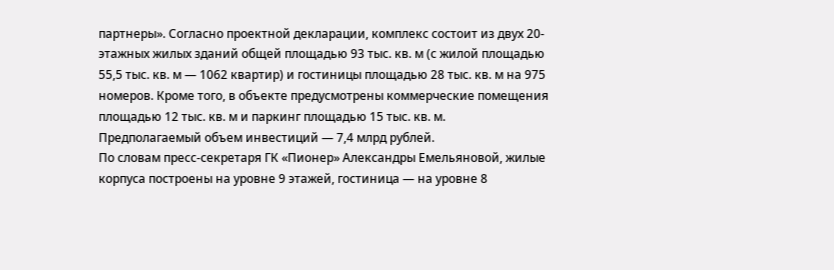партнеры». Согласно проектной декларации, комплекс состоит из двух 20-этажных жилых зданий общей площадью 93 тыс. кв. м (с жилой площадью 55,5 тыс. кв. м — 1062 квартир) и гостиницы площадью 28 тыс. кв. м на 975 номеров. Кроме того, в объекте предусмотрены коммерческие помещения площадью 12 тыс. кв. м и паркинг площадью 15 тыс. кв. м. Предполагаемый объем инвестиций — 7,4 млрд рублей.
По словам пресс-секретаря ГК «Пионер» Александры Емельяновой, жилые корпуса построены на уровне 9 этажей, гостиница — на уровне 8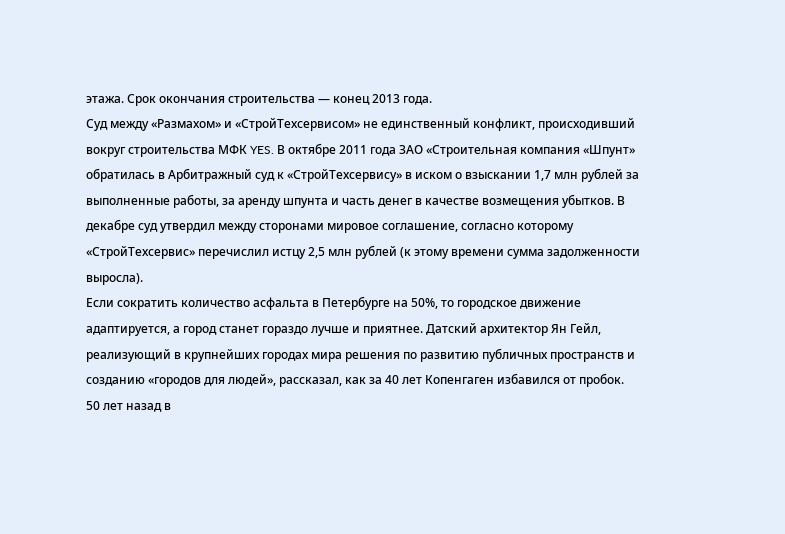этажа. Срок окончания строительства — конец 2013 года.
Суд между «Размахом» и «СтройТехсервисом» не единственный конфликт, происходивший вокруг строительства МФК YES. В октябре 2011 года ЗАО «Строительная компания «Шпунт» обратилась в Арбитражный суд к «СтройТехсервису» в иском о взыскании 1,7 млн рублей за выполненные работы, за аренду шпунта и часть денег в качестве возмещения убытков. В декабре суд утвердил между сторонами мировое соглашение, согласно которому «СтройТехсервис» перечислил истцу 2,5 млн рублей (к этому времени сумма задолженности выросла).
Если сократить количество асфальта в Петербурге на 50%, то городское движение адаптируется, а город станет гораздо лучше и приятнее. Датский архитектор Ян Гейл, реализующий в крупнейших городах мира решения по развитию публичных пространств и созданию «городов для людей», рассказал, как за 40 лет Копенгаген избавился от пробок.
50 лет назад в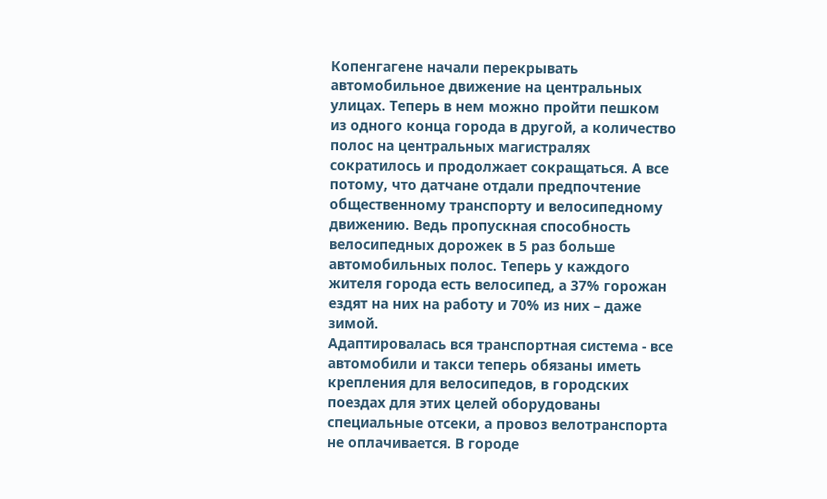Копенгагене начали перекрывать автомобильное движение на центральных улицах. Теперь в нем можно пройти пешком из одного конца города в другой, а количество полос на центральных магистралях сократилось и продолжает сокращаться. А все потому, что датчане отдали предпочтение общественному транспорту и велосипедному движению. Ведь пропускная способность велосипедных дорожек в 5 раз больше автомобильных полос. Теперь у каждого жителя города есть велосипед, а 37% горожан ездят на них на работу и 70% из них – даже зимой.
Адаптировалась вся транспортная система - все автомобили и такси теперь обязаны иметь крепления для велосипедов, в городских поездах для этих целей оборудованы специальные отсеки, а провоз велотранспорта не оплачивается. В городе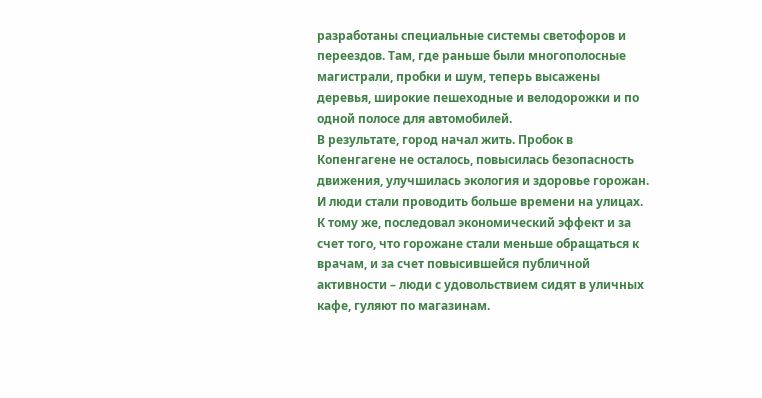разработаны специальные системы светофоров и переездов. Там, где раньше были многополосные магистрали, пробки и шум, теперь высажены деревья, широкие пешеходные и велодорожки и по одной полосе для автомобилей.
В результате, город начал жить. Пробок в Копенгагене не осталось, повысилась безопасность движения, улучшилась экология и здоровье горожан. И люди стали проводить больше времени на улицах. К тому же, последовал экономический эффект и за счет того, что горожане стали меньше обращаться к врачам, и за счет повысившейся публичной активности – люди с удовольствием сидят в уличных кафе, гуляют по магазинам.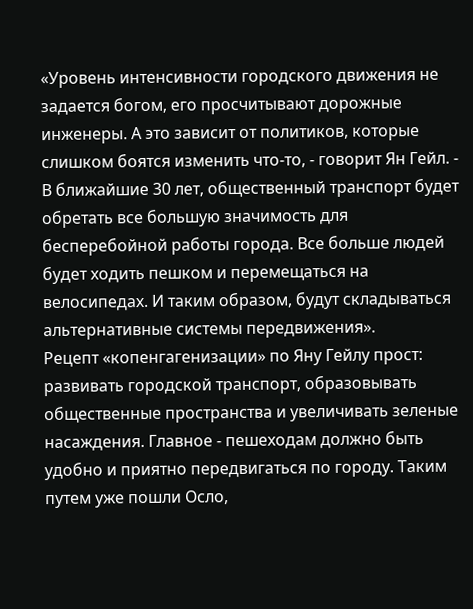«Уровень интенсивности городского движения не задается богом, его просчитывают дорожные инженеры. А это зависит от политиков, которые слишком боятся изменить что-то, - говорит Ян Гейл. - В ближайшие 30 лет, общественный транспорт будет обретать все большую значимость для бесперебойной работы города. Все больше людей будет ходить пешком и перемещаться на велосипедах. И таким образом, будут складываться альтернативные системы передвижения».
Рецепт «копенгагенизации» по Яну Гейлу прост: развивать городской транспорт, образовывать общественные пространства и увеличивать зеленые насаждения. Главное - пешеходам должно быть удобно и приятно передвигаться по городу. Таким путем уже пошли Осло,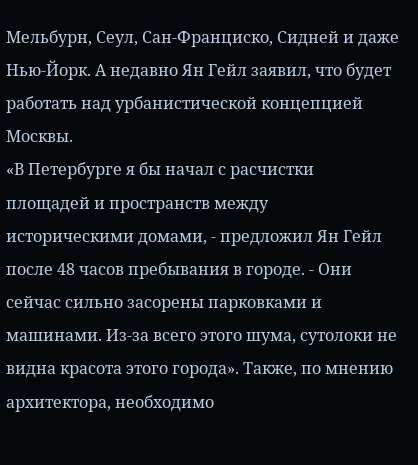Мельбурн, Сеул, Сан-Франциско, Сидней и даже Нью-Йорк. А недавно Ян Гейл заявил, что будет работать над урбанистической концепцией Москвы.
«В Петербурге я бы начал с расчистки площадей и пространств между историческими домами, - предложил Ян Гейл после 48 часов пребывания в городе. - Они сейчас сильно засорены парковками и машинами. Из-за всего этого шума, сутолоки не видна красота этого города». Также, по мнению архитектора, необходимо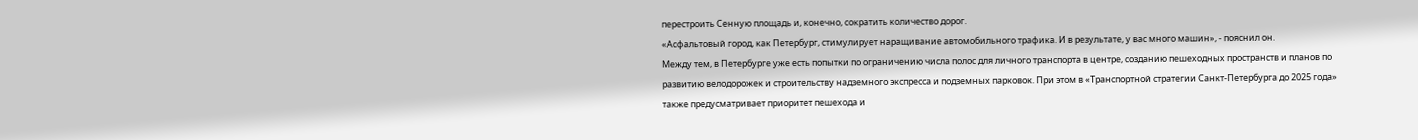перестроить Сенную площадь и, конечно, сократить количество дорог.
«Асфальтовый город, как Петербург, стимулирует наращивание автомобильного трафика. И в результате, у вас много машин», - пояснил он.
Между тем, в Петербурге уже есть попытки по ограничению числа полос для личного транспорта в центре, созданию пешеходных пространств и планов по развитию велодорожек и строительству надземного экспресса и подземных парковок. При этом в «Транспортной стратегии Санкт-Петербурга до 2025 года» также предусматривает приоритет пешехода и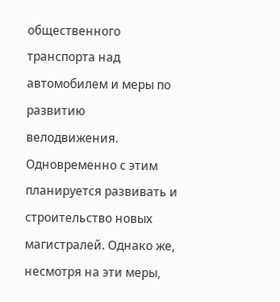общественного транспорта над автомобилем и меры по развитию велодвижения. Одновременно с этим планируется развивать и строительство новых магистралей. Однако же, несмотря на эти меры,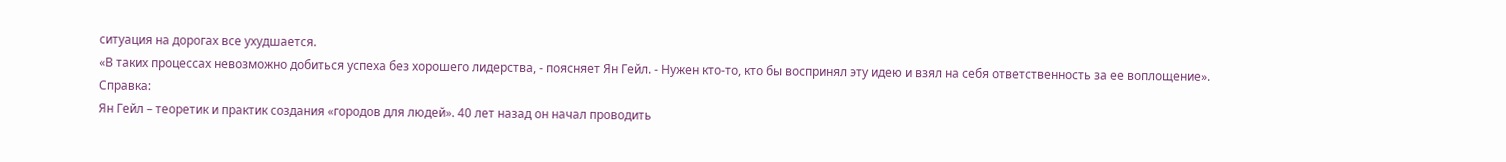ситуация на дорогах все ухудшается.
«В таких процессах невозможно добиться успеха без хорошего лидерства, - поясняет Ян Гейл. - Нужен кто-то, кто бы воспринял эту идею и взял на себя ответственность за ее воплощение».
Справка:
Ян Гейл – теоретик и практик создания «городов для людей». 40 лет назад он начал проводить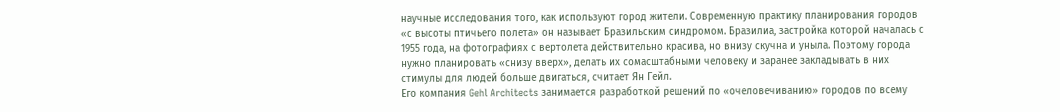научные исследования того, как используют город жители. Современную практику планирования городов «с высоты птичьего полета» он называет Бразильским синдромом. Бразилиа, застройка которой началась с 1955 года, на фотографиях с вертолета действительно красива, но внизу скучна и уныла. Поэтому города нужно планировать «снизу вверх», делать их сомасштабными человеку и заранее закладывать в них стимулы для людей больше двигаться, считает Ян Гейл.
Его компания Gehl Architects занимается разработкой решений по «очеловечиванию» городов по всему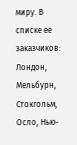миру. В списке ее заказчиков: Лондон, Мельбурн, Стокгольм, Осло, Нью-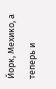Йорк, Мехико, а теперь и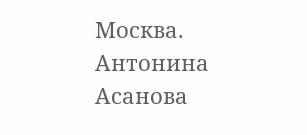Москва.
Антонина Асанова